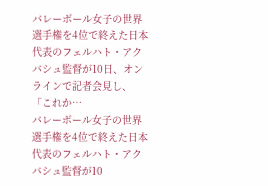バレーボール女子の世界選手権を4位で終えた日本代表のフェルハト・アクバシュ監督が10日、オンラインで記者会見し、「これか…
バレーボール女子の世界選手権を4位で終えた日本代表のフェルハト・アクバシュ監督が10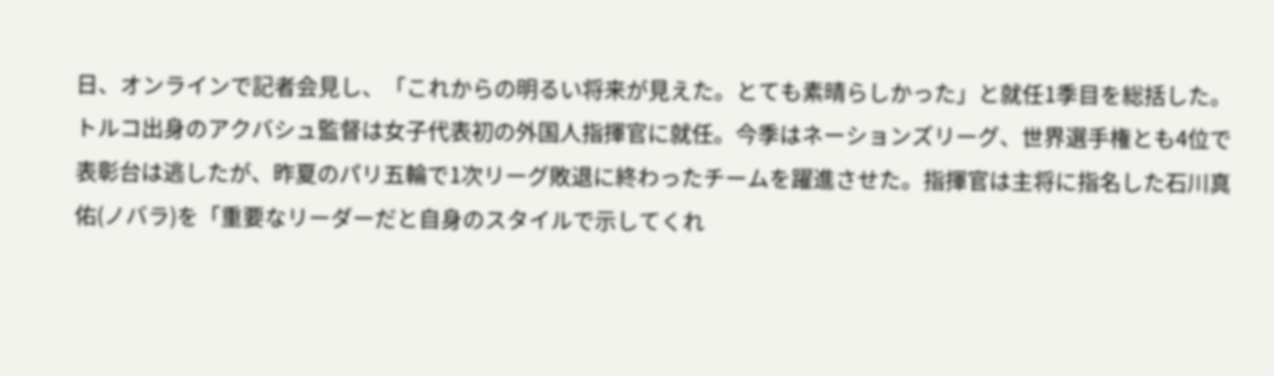日、オンラインで記者会見し、「これからの明るい将来が見えた。とても素晴らしかった」と就任1季目を総括した。
トルコ出身のアクバシュ監督は女子代表初の外国人指揮官に就任。今季はネーションズリーグ、世界選手権とも4位で表彰台は逃したが、昨夏のパリ五輪で1次リーグ敗退に終わったチームを躍進させた。指揮官は主将に指名した石川真佑(ノバラ)を「重要なリーダーだと自身のスタイルで示してくれ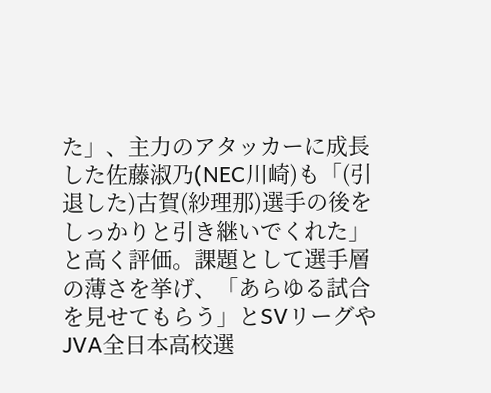た」、主力のアタッカーに成長した佐藤淑乃(NEC川崎)も「(引退した)古賀(紗理那)選手の後をしっかりと引き継いでくれた」と高く評価。課題として選手層の薄さを挙げ、「あらゆる試合を見せてもらう」とSVリーグやJVA全日本高校選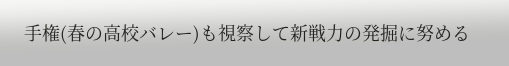手権(春の高校バレー)も視察して新戦力の発掘に努める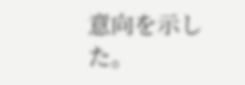意向を示した。